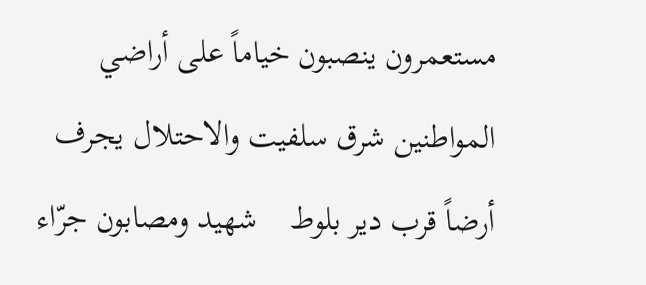مستعمرون ينصبون خياماً على أراضي المواطنين شرق سلفيت والاحتلال يجرف أرضاً قرب دير بلوط    شهيد ومصابون جرّاء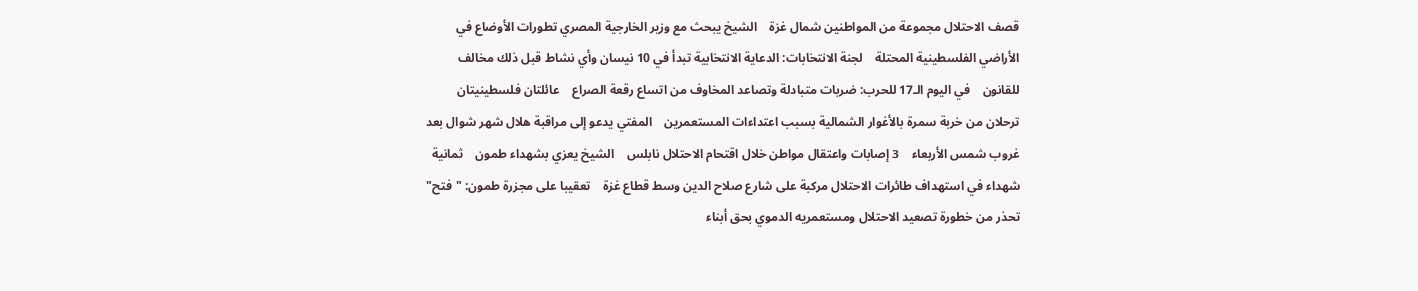قصف الاحتلال مجموعة من المواطنين شمال غزة    الشيخ يبحث مع وزير الخارجية المصري تطورات الأوضاع في الأراضي الفلسطينية المحتلة    لجنة الانتخابات: الدعاية الانتخابية تبدأ في 10 نيسان وأي نشاط قبل ذلك مخالف للقانون    في اليوم الـ17 للحرب: ضربات متبادلة وتصاعد المخاوف من اتساع رقعة الصراع    عائلتان فلسطينيتان ترحلان من خربة سمرة بالأغوار الشمالية بسبب اعتداءات المستعمرين    المفتي يدعو إلى مراقبة هلال شهر شوال بعد غروب شمس الأربعاء    3 إصابات واعتقال مواطن خلال اقتحام الاحتلال نابلس    الشيخ يعزي بشهداء طمون    ثمانية شهداء في استهداف طائرات الاحتلال مركبة على شارع صلاح الدين وسط قطاع غزة    تعقيبا على مجزرة طمون: "فتح" تحذر من خطورة تصعيد الاحتلال ومستعمريه الدموي بحق أبناء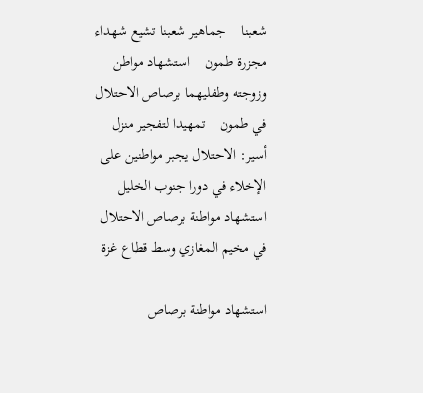شعبنا    جماهير شعبنا تشيع شهداء مجزرة طمون    استشهاد مواطن وزوجته وطفليهما برصاص الاحتلال في طمون    تمهيدا لتفجير منزل أسير: الاحتلال يجبر مواطنين على الإخلاء في دورا جنوب الخليل    استشهاد مواطنة برصاص الاحتلال في مخيم المغازي وسط قطاع غزة

استشهاد مواطنة برصاص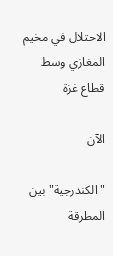الاحتلال في مخيم المغازي وسط قطاع غزة

الآن

"الكندرجية" بين المطرقة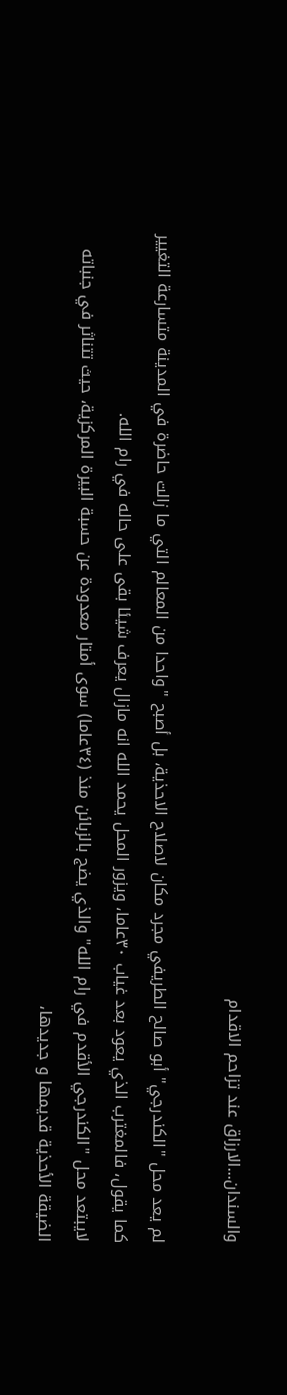والسندان...الارزاق عند تزاحم الاقدام

لم يعد محل "الكندرجي" أبو صالح الطريفي مجرد مكان لاصلاح الاحذية، بل أصبح "واحدا من المعالم التي ما زالت حاضرة في المدينة متسارعة التغيير كما يقول، فالمغترب الذي يعود بعد غياب ٣٠عاما، ويزور المحل يحمد الله انه مازال يعرف شيئا بقى على حاله في رام الله.
لايبتعد محل "الكندرجي الأقدم في رام الله" والذي يضج بالزبائن منذ (٣٤عاما) سوى أمتار معدودة عن حسبة البيرة المركزية، حيث تتناثر في جنباته الضيقة الأحذية قديمها و جديدها،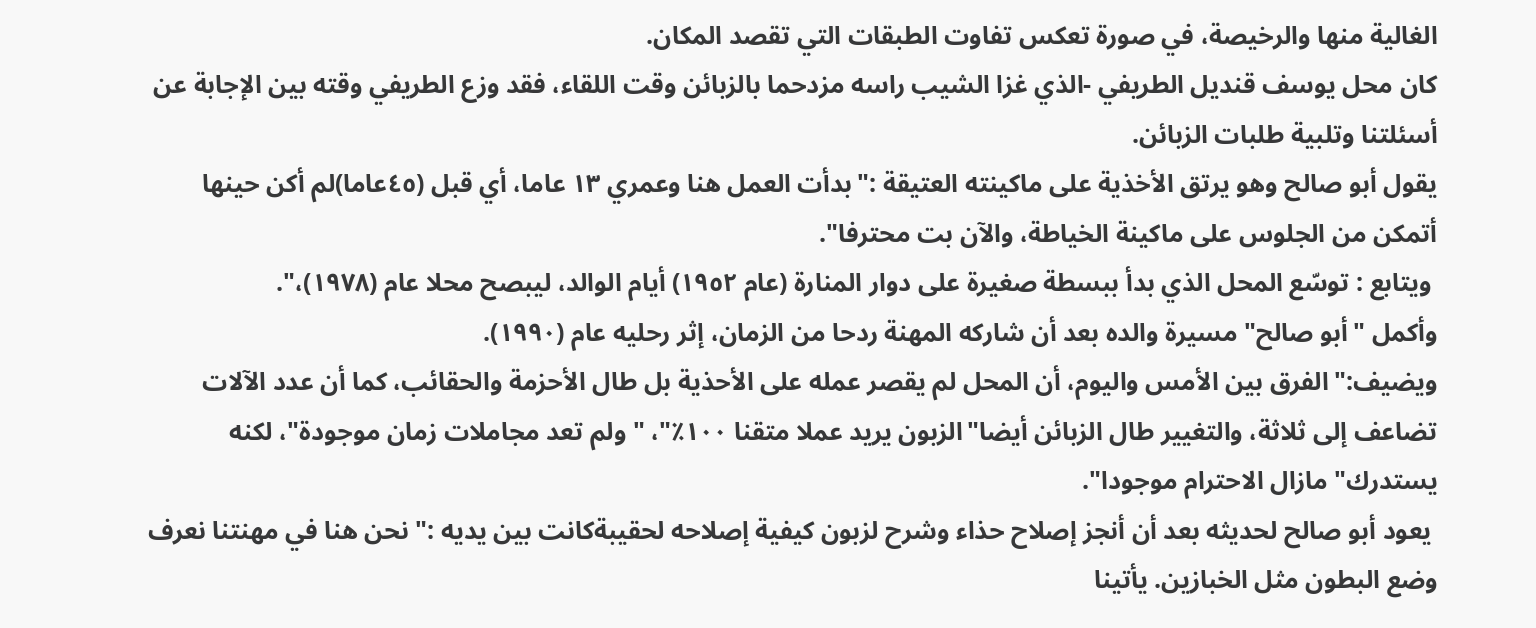الغالية منها والرخيصة، في صورة تعكس تفاوت الطبقات التي تقصد المكان.
كان محل يوسف قنديل الطريفي -الذي غزا الشيب راسه مزدحما بالزبائن وقت اللقاء، فقد وزع الطريفي وقته بين الإجابة عن أسئلتنا وتلبية طلبات الزبائن.
يقول أبو صالح وهو يرتق الأخذية على ماكينته العتيقة :"بدأت العمل هنا وعمري ١٣ عاما، أي قبل (٤٥عاما)لم أكن حينها أتمكن من الجلوس على ماكينة الخياطة، والآن بت محترفا".
 ويتابع : توسّع المحل الذي بدأ ببسطة صغيرة على دوار المنارة (عام ١٩٥٢) أيام الوالد، ليبصح محلا عام (١٩٧٨)،".
وأكمل "أبو صالح" مسيرة والده بعد أن شاركه المهنة ردحا من الزمان، إثر رحليه عام (١٩٩٠).
ويضيف:"الفرق بين الأمس واليوم، أن المحل لم يقصر عمله على الأحذية بل طال الأحزمة والحقائب، كما أن عدد الآلات تضاعف إلى ثلاثة، والتغيير طال الزبائن أيضا"الزبون يريد عملا متقنا ١٠٠٪"، " ولم تعد مجاملات زمان موجودة"، لكنه يستدرك" مازال الاحترام موجودا".
 يعود أبو صالح لحديثه بعد أن أنجز إصلاح حذاء وشرح لزبون كيفية إصلاحه لحقيبةكانت بين يديه :" نحن هنا في مهنتنا نعرف وضع البطون مثل الخبازين. يأتينا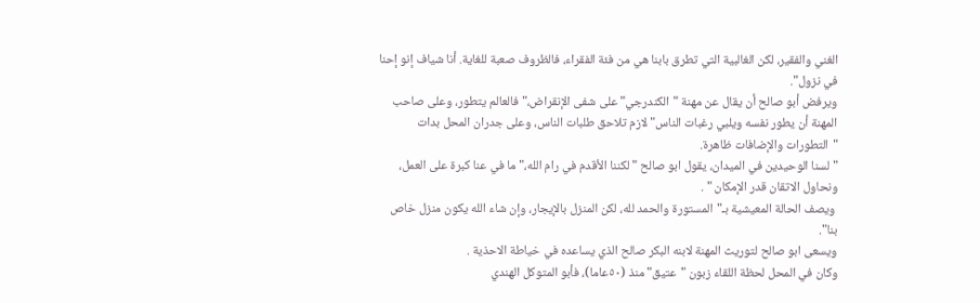الغني والفقير، لكن الغالبية التي تطرق بابنا هي من فئة الفقراء، فالظروف صعبة للغاية. أنا شياف إنو إحنا في نزول".
ويرفض أبو صالح أن يقال عن مهنة "الكندرجي" على شفى الإنقراض،" فالعالم يتطور، وعلى صاحب المهنة أن يطور نفسه ويلبي رغبات الناس"لازم تلاحق طلبات الناس، وعلى جدران المحل بدات "التطورات والإضافات ظاهرة.
"لسنا الوحيدين في الميدان، يقول ابو صالح " لكننا الأقدم في رام الله،" ما في عنا كبرة على العمل، ونحاول الاتقان قدر الإمكان " .
 ويصف الحالة المعيشية بـ"المستورة والحمد لله، لكن المنزل بالإيجار، وإن شاء الله يكون منزل خاص بنا".
ويسعى ابو صالح لتوريث المهنة لابنه البكر صالح الذي يساعده في خياطة الاحذية .
وكان في المحل لحظة اللقاء زبون "عتيق" منذ (٥٠عاما)، فأبو المتوكل الهندي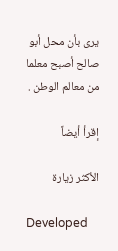يرى بأن محل أبو صالح أصبح معلما من معالم الوطن .

إقرأ أيضاً

الأكثر زيارة

Developed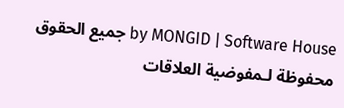by MONGID | Software House جميع الحقوق محفوظة لـمفوضية العلاقات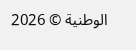الوطنية © 2026